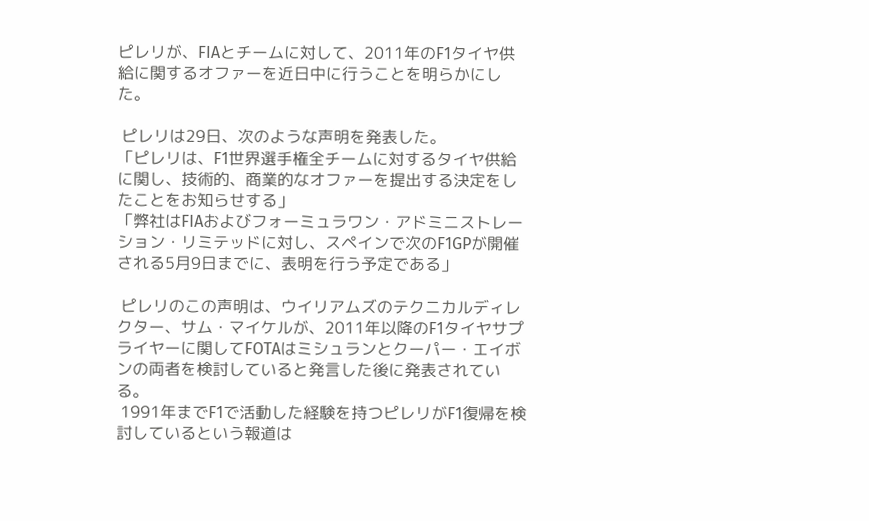ピレリが、FIAとチームに対して、2011年のF1タイヤ供給に関するオファーを近日中に行うことを明らかにした。

 ピレリは29日、次のような声明を発表した。
「ピレリは、F1世界選手権全チームに対するタイヤ供給に関し、技術的、商業的なオファーを提出する決定をしたことをお知らせする」
「弊社はFIAおよびフォーミュラワン・アドミニストレーション・リミテッドに対し、スペインで次のF1GPが開催される5月9日までに、表明を行う予定である」

 ピレリのこの声明は、ウイリアムズのテクニカルディレクター、サム・マイケルが、2011年以降のF1タイヤサプライヤーに関してFOTAはミシュランとクーパー・エイボンの両者を検討していると発言した後に発表されている。
 1991年までF1で活動した経験を持つピレリがF1復帰を検討しているという報道は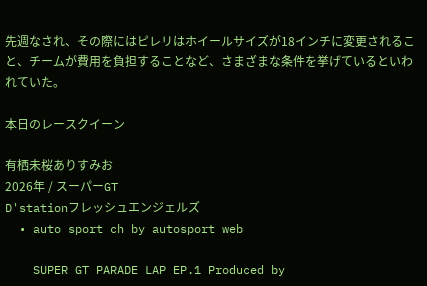先週なされ、その際にはピレリはホイールサイズが18インチに変更されること、チームが費用を負担することなど、さまざまな条件を挙げているといわれていた。

本日のレースクイーン

有栖未桜ありすみお
2026年 / スーパーGT
D'stationフレッシュエンジェルズ
  • auto sport ch by autosport web

    SUPER GT PARADE LAP EP.1 Produced by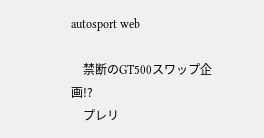autosport web

    禁断のGT500スワップ企画!?
    プレリ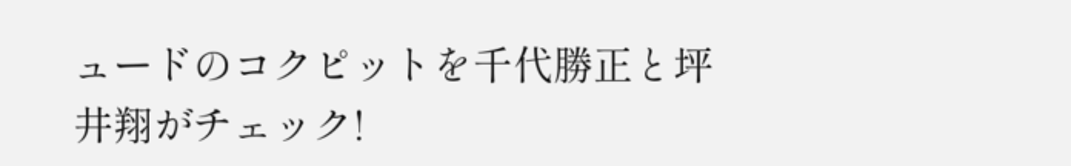ュードのコクピットを千代勝正と坪井翔がチェック!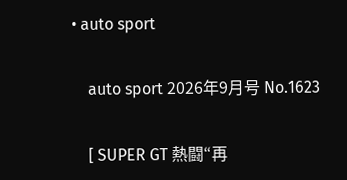• auto sport

    auto sport 2026年9月号 No.1623

    [ SUPER GT 熱闘“再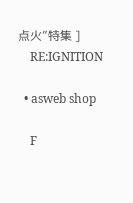点火”特集 ]
    RE:IGNITION

  • asweb shop

    F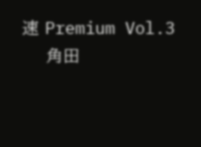速 Premium Vol.3
    角田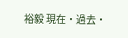裕毅 現在・過去・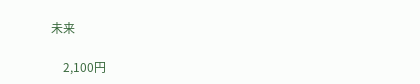未来

    2,100円